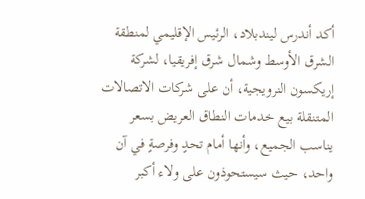أكد أندرس ليندبلاد، الرئيس الإقليمي لمنطقة الشرق الأوسط وشمال شرق إفريقيا، لشركة إريكسون النرويجية، أن على شركات الاتصالات المتنقلة بيع خدمات النطاق العريض بسعر يناسب الجميع، وأنها أمام تحدٍ وفرصةٍ في آن واحد، حيث سيستحوذون على ولاء أكبر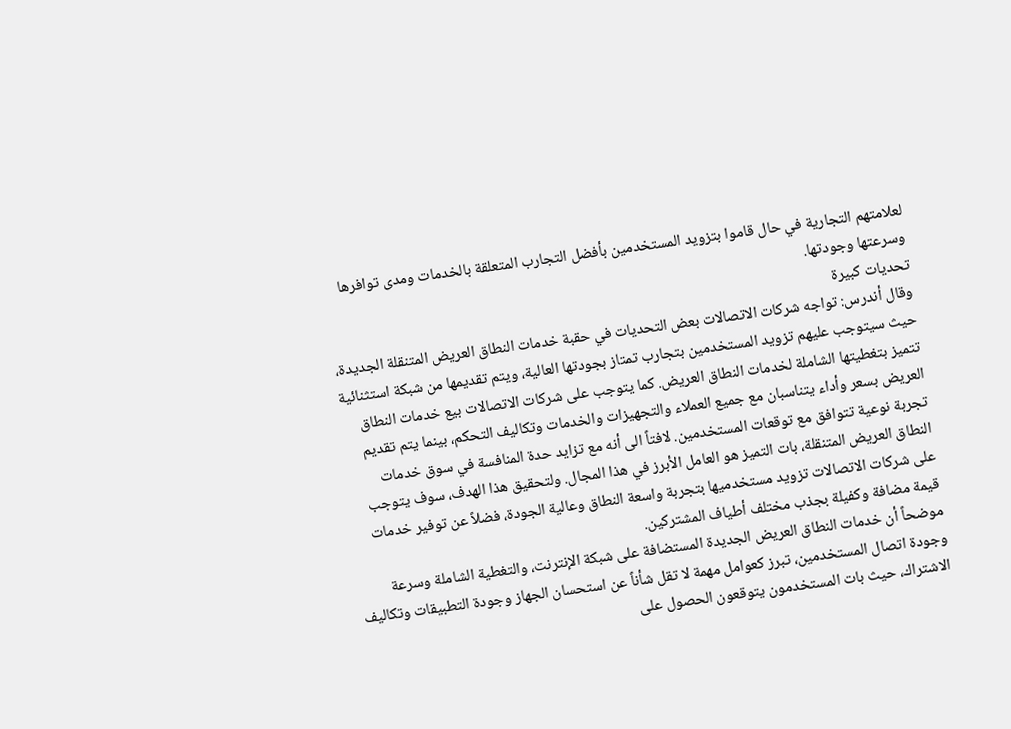لعلامتهم التجارية في حال قاموا بتزويد المستخدمين بأفضل التجارب المتعلقة بالخدمات ومدى توافرها وسرعتها وجودتها.
تحديات كبيرة
وقال أندرس: تواجه شركات الاتصالات بعض التحديات في حقبة خدمات النطاق العريض المتنقلة الجديدة، حيث سيتوجب عليهم تزويد المستخدمين بتجارب تمتاز بجودتها العالية، ويتم تقديمها من شبكة استثنائية تتميز بتغطيتها الشاملة لخدمات النطاق العريض. كما يتوجب على شركات الاتصالات بيع خدمات النطاق العريض بسعر وأداء يتناسبان مع جميع العملاء والتجهيزات والخدمات وتكاليف التحكم، بينما يتم تقديم تجربة نوعية تتوافق مع توقعات المستخدمين. لافتاً الى أنه مع تزايد حدة المنافسة في سوق خدمات النطاق العريض المتنقلة، بات التميز هو العامل الأبرز في هذا المجال. ولتحقيق هذا الهدف، سوف يتوجب على شركات الاتصالات تزويد مستخدميها بتجربة واسعة النطاق وعالية الجودة، فضلاً عن توفير خدمات قيمة مضافة وكفيلة بجذب مختلف أطياف المشتركين.
موضحاً أن خدمات النطاق العريض الجديدة المستضافة على شبكة الإنترنت، والتغطية الشاملة وسرعة وجودة اتصال المستخدمين، تبرز كعوامل مهمة لا تقل شأناً عن استحسان الجهاز وجودة التطبيقات وتكاليف الاشتراك، حيث بات المستخدمون يتوقعون الحصول على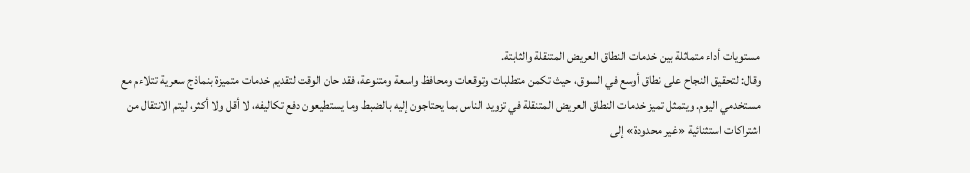مستويات أداء متماثلة بين خدمات النطاق العريض المتنقلة والثابتة.
وقال: لتحقيق النجاح على نطاق أوسع في السوق، حيث تكمن متطلبات وتوقعات ومحافظ واسعة ومتنوعة، فقد حان الوقت لتقديم خدمات متميزة بنماذج سعرية تتلاءم مع مستخدمي اليوم. ويتمثل تميز خدمات النطاق العريض المتنقلة في تزويد الناس بما يحتاجون إليه بالضبط وما يستطيعون دفع تكاليفه، لا أقل ولا أكثر، ليتم الانتقال من اشتراكات استثنائية «غير محدودة» إلى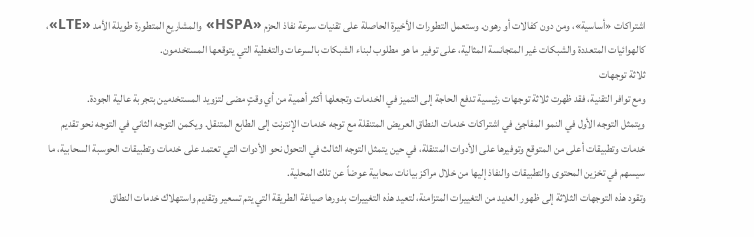اشتراكات «أساسية»، ومن دون كفالات أو رهون. وستعمل التطورات الأخيرة الحاصلة على تقنيات سرعة نفاذ الحزم «HSPA» والمشاريع المتطورة طويلة الأمد «LTE»، كالهوائيات المتعددة والشبكات غير المتجانسة المثالية، على توفير ما هو مطلوب لبناء الشبكات بالسرعات والتغطية التي يتوقعها المستخدمون.
ثلاثة توجهات
ومع توافر التقنية، فقد ظهرت ثلاثة توجهات رئيسية تدفع الحاجة إلى التميز في الخدمات وتجعلها أكثر أهمية من أي وقتٍ مضى لتزويد المستخدمين بتجربة عالية الجودة.
ويتمثل التوجه الأول في النمو المفاجئ في اشتراكات خدمات النطاق العريض المتنقلة مع توجه خدمات الإنترنت إلى الطابع المتنقل. ويكمن التوجه الثاني في التوجه نحو تقديم خدمات وتطبيقات أعلى من المتوقع وتوفيرها على الأدوات المتنقلة، في حين يتمثل التوجه الثالث في التحول نحو الأدوات التي تعتمد على خدمات وتطبيقات الحوسبة السحابية، ما سيسهم في تخزين المحتوى والتطبيقات والنفاذ إليها من خلال مراكز بيانات سحابية عوضاً عن تلك المحلية.
وتقود هذه التوجهات الثلاثة إلى ظهور العديد من التغييرات المتزامنة، لتعيد هذه التغييرات بدورها صياغة الطريقة التي يتم تسعير وتقديم واستهلاك خدمات النطاق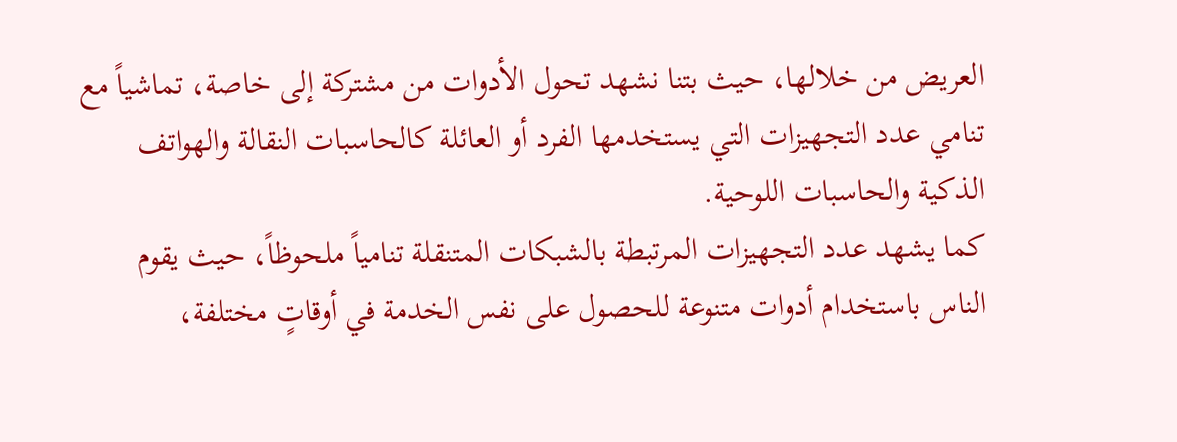العريض من خلالها، حيث بتنا نشهد تحول الأدوات من مشتركة إلى خاصة، تماشياً مع تنامي عدد التجهيزات التي يستخدمها الفرد أو العائلة كالحاسبات النقالة والهواتف الذكية والحاسبات اللوحية.
كما يشهد عدد التجهيزات المرتبطة بالشبكات المتنقلة تنامياً ملحوظاً، حيث يقوم الناس باستخدام أدوات متنوعة للحصول على نفس الخدمة في أوقاتٍ مختلفة،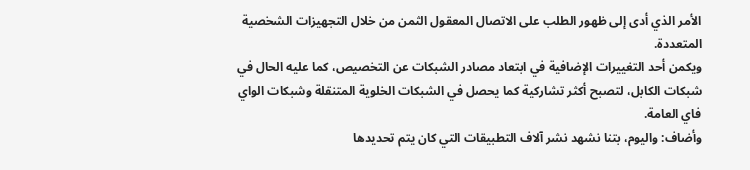الأمر الذي أدى إلى ظهور الطلب على الاتصال المعقول الثمن من خلال التجهيزات الشخصية المتعددة.
ويكمن أحد التغييرات الإضافية في ابتعاد مصادر الشبكات عن التخصيص، كما عليه الحال في شبكات الكابل، لتصبح أكثر تشاركية كما يحصل في الشبكات الخلوية المتنقلة وشبكات الواي فاي العامة.
وأضاف: واليوم، بتنا نشهد نشر آلاف التطبيقات التي كان يتم تحديدها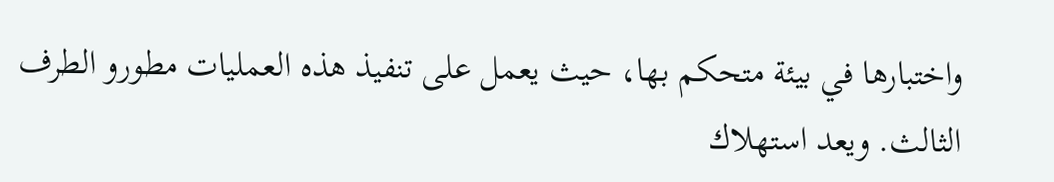واختبارها في بيئة متحكم بها، حيث يعمل على تنفيذ هذه العمليات مطورو الطرف الثالث. ويعد استهلاك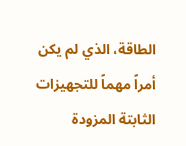الطاقة، الذي لم يكن أمراً مهماً للتجهيزات الثابتة المزودة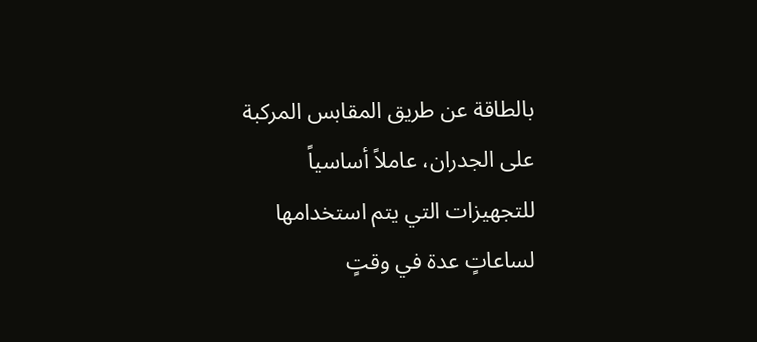بالطاقة عن طريق المقابس المركبة على الجدران، عاملاً أساسياً للتجهيزات التي يتم استخدامها لساعاتٍ عدة في وقتٍ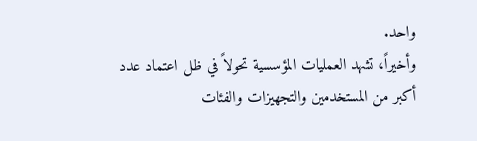واحد.
وأخيراً، تشهد العمليات المؤسسية تحولاً في ظل اعتماد عدد أكبر من المستخدمين والتجهيزات والفئات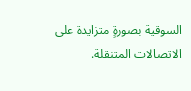السوقية بصورةٍ متزايدة على الاتصالات المتنقلة.